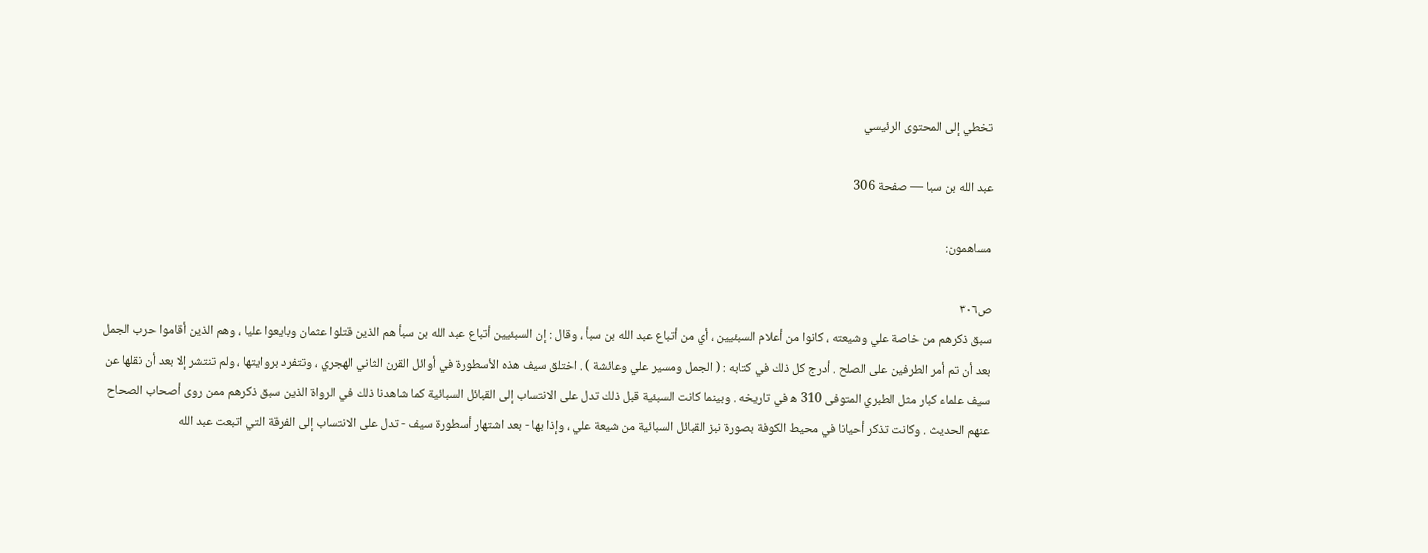تخطي إلى المحتوى الرئيسي

عبد الله بن سبا — صفحة 306

مساهمون:

ص٣٠٦
سبق ذكرهم من خاصة علي وشيعته ، كانوا من أعلام السبئيين ، أي من أتباع عبد الله بن سبأ ، وقال : إن السبئيين أتباع عبد الله بن سبأ هم الذين قتلوا عثمان وبايعوا عليا ، وهم الذين أقاموا حرب الجمل بعد أن تم أمر الطرفين على الصلح . أدرج كل ذلك في كتابه : ( الجمل ومسير علي وعائشة ) . اختلق سيف هذه الأسطورة في أوائل القرن الثاني الهجري ، وتتفرد بروايتها ، ولم تنتشر إلا بعد أن نقلها عن سيف علماء كبار مثل الطبري المتوفى 310 ه‍ في تاريخه . وبينما كانت السبئية قبل ذلك تدل على الانتساب إلى القبائل السبائية كما شاهدنا ذلك في الرواة الذين سبق ذكرهم ممن روى أصحاب الصحاح عنهم الحديث . وكانت تذكر أحيانا في محيط الكوفة بصورة نبز القبائل السبائية من شيعة علي ، وإذا بها - بعد اشتهار أسطورة سيف - تدل على الانتساب إلى الفرقة التي اتبعت عبد الله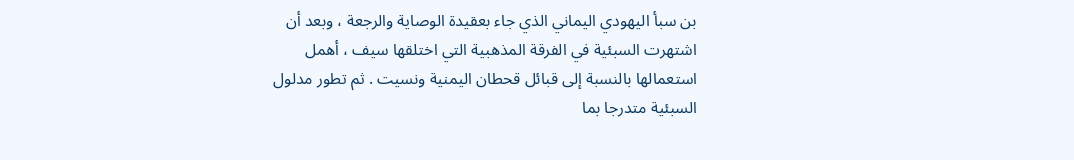بن سبأ اليهودي اليماني الذي جاء بعقيدة الوصاية والرجعة ، وبعد أن اشتهرت السبئية في الفرقة المذهبية التي اختلقها سيف ، أهمل استعمالها بالنسبة إلى قبائل قحطان اليمنية ونسيت . ثم تطور مدلول السبئية متدرجا بما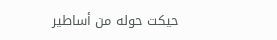حيكت حوله من أساطير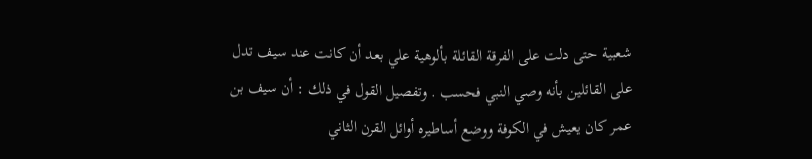شعبية حتى دلت على الفرقة القائلة بألوهية علي بعد أن كانت عند سيف تدل على القائلين بأنه وصي النبي فحسب . وتفصيل القول في ذلك : أن سيف بن عمر كان يعيش في الكوفة ووضع أساطيره أوائل القرن الثاني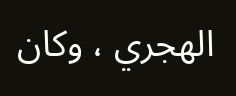الهجري ، وكان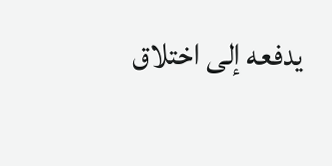يدفعه إلى اختلاق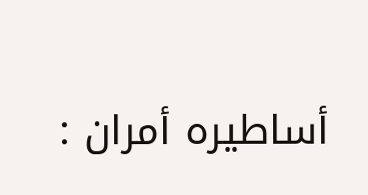أساطيره أمران :